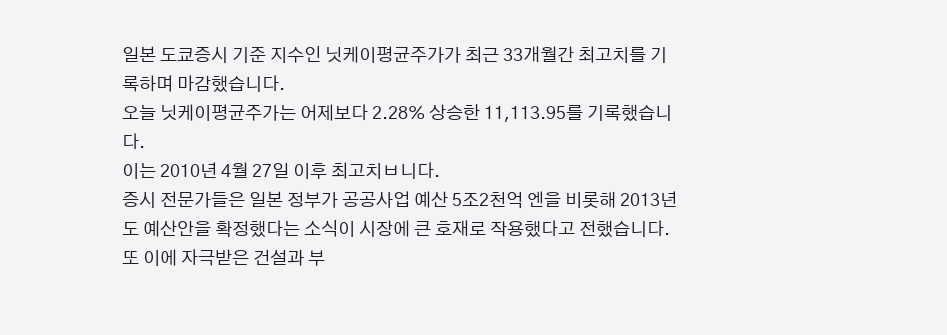일본 도쿄증시 기준 지수인 닛케이평균주가가 최근 33개월간 최고치를 기록하며 마감했습니다.
오늘 닛케이평균주가는 어제보다 2.28% 상승한 11,113.95를 기록했습니다.
이는 2010년 4월 27일 이후 최고치ㅂ니다.
증시 전문가들은 일본 정부가 공공사업 예산 5조2천억 엔을 비롯해 2013년도 예산안을 확정했다는 소식이 시장에 큰 호재로 작용했다고 전했습니다.
또 이에 자극받은 건설과 부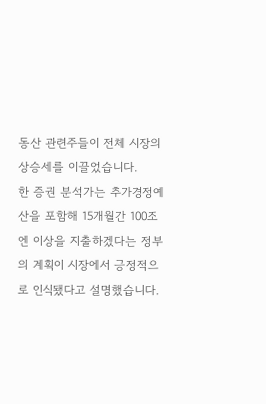동산 관련주들이 전체 시장의 상승세를 이끌었습니다.
한 증권 분석가는 추가경정예산을 포함해 15개월간 100조 엔 이상을 지출하겠다는 정부의 계획이 시장에서 긍정적으로 인식됐다고 설명했습니다.